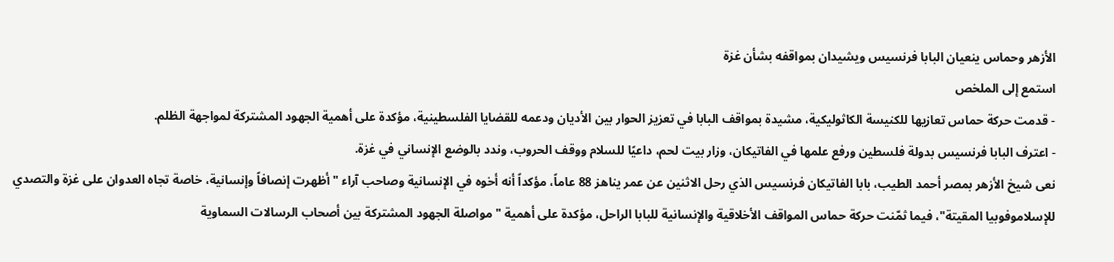الأزهر وحماس ينعيان البابا فرنسيس ويشيدان بمواقفه بشأن غزة
استمع إلى الملخص
- قدمت حركة حماس تعازيها للكنيسة الكاثوليكية، مشيدة بمواقف البابا في تعزيز الحوار بين الأديان ودعمه للقضايا الفلسطينية، مؤكدة على أهمية الجهود المشتركة لمواجهة الظلم.
- اعترف البابا فرنسيس بدولة فلسطين ورفع علمها في الفاتيكان، وزار بيت لحم، داعيًا للسلام ووقف الحروب، وندد بالوضع الإنساني في غزة.
نعى شيخ الأزهر بمصر أحمد الطيب، بابا الفاتيكان فرنسيس الذي رحل الاثنين عن عمر يناهز 88 عاماً، مؤكداً أنه أخوه في الإنسانية وصاحب آراء "أظهرت إنصافاً وإنسانية، خاصة تجاه العدوان على غزة والتصدي للإسلاموفوبيا المقيتة"، فيما ثمّنت حركة حماس المواقف الأخلاقية والإنسانية للبابا الراحل، مؤكدة على أهمية "مواصلة الجهود المشتركة بين أصحاب الرسالات السماوية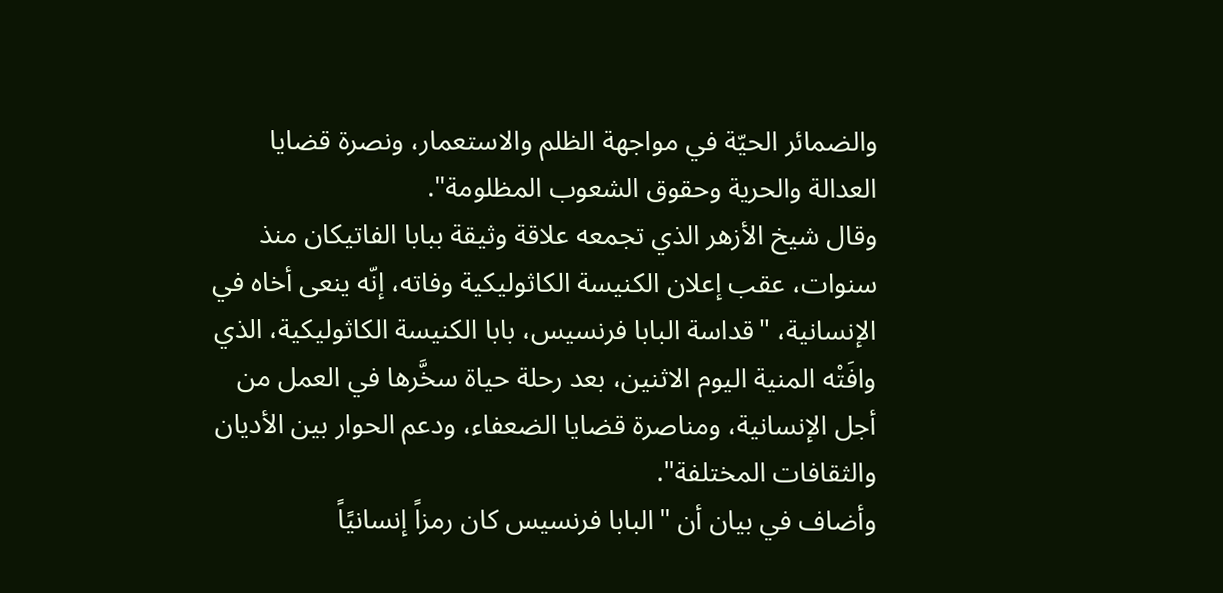والضمائر الحيّة في مواجهة الظلم والاستعمار، ونصرة قضايا العدالة والحرية وحقوق الشعوب المظلومة".
وقال شيخ الأزهر الذي تجمعه علاقة وثيقة ببابا الفاتيكان منذ سنوات، عقب إعلان الكنيسة الكاثوليكية وفاته، إنّه ينعى أخاه في الإنسانية، "قداسة البابا فرنسيس، بابا الكنيسة الكاثوليكية، الذي وافَتْه المنية اليوم الاثنين، بعد رحلة حياة سخَّرها في العمل من أجل الإنسانية، ومناصرة قضايا الضعفاء، ودعم الحوار بين الأديان والثقافات المختلفة".
وأضاف في بيان أن "البابا فرنسيس كان رمزاً إنسانيًاً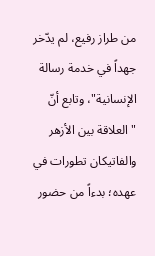من طراز رفيع، لم يدّخر جهداً في خدمة رسالة الإنسانية"، وتابع أنّ "العلاقة بين الأزهر والفاتيكان تطورات في عهده؛ بدءاً من حضور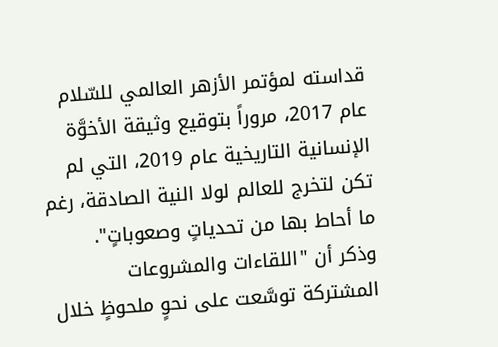قداسته لمؤتمر الأزهر العالمي للسّلام عام 2017، مروراً بتوقيع وثيقة الأخوَّة الإنسانية التاريخية عام 2019، التي لم تكن لتخرج للعالم لولا النية الصادقة، رغم ما أحاط بها من تحدياتٍ وصعوباتٍ".
وذكر أن "اللقاءات والمشروعات المشتركة توسَّعت على نحوٍ ملحوظٍ خلال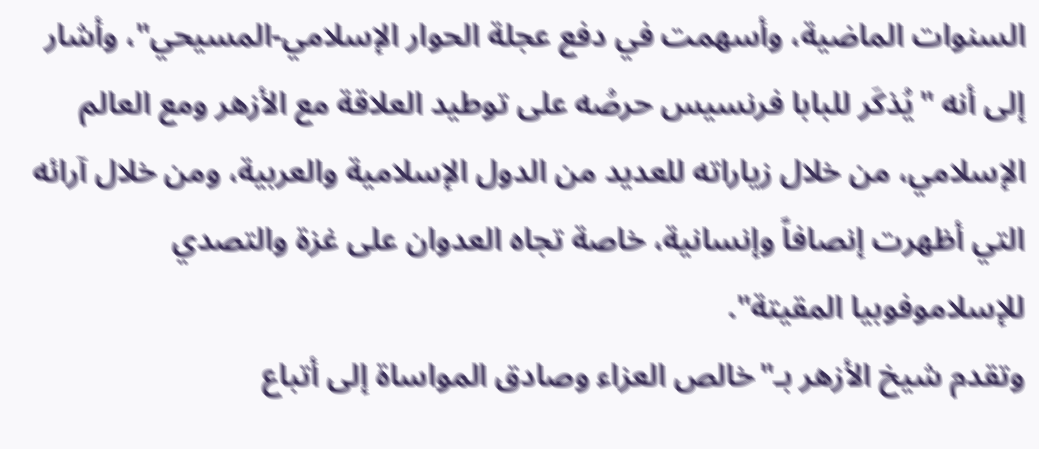السنوات الماضية، وأسهمت في دفع عجلة الحوار الإسلامي-المسيحي"، وأشار إلى أنه "يُذكَر للبابا فرنسيس حرصُه على توطيد العلاقة مع الأزهر ومع العالم الإسلامي، من خلال زياراته للعديد من الدول الإسلامية والعربية، ومن خلال آرائه التي أظهرت إنصافاً وإنسانية، خاصة تجاه العدوان على غزة والتصدي للإسلاموفوبيا المقيتة".
وتقدم شيخ الأزهر بـ"خالص العزاء وصادق المواساة إلى أتباع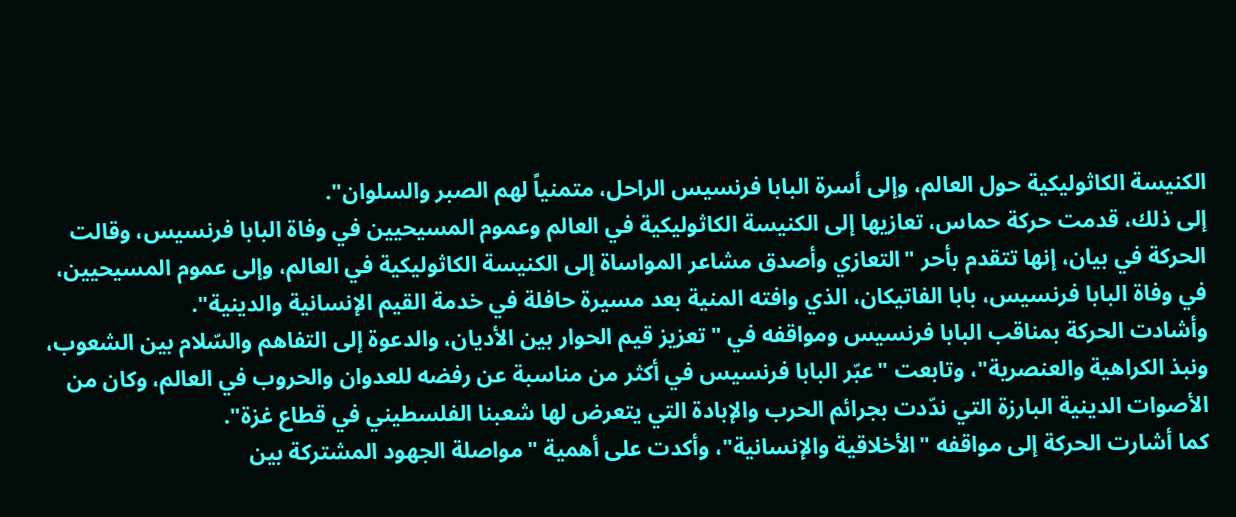الكنيسة الكاثوليكية حول العالم، وإلى أسرة البابا فرنسيس الراحل، متمنياً لهم الصبر والسلوان".
إلى ذلك، قدمت حركة حماس، تعازيها إلى الكنيسة الكاثوليكية في العالم وعموم المسيحيين في وفاة البابا فرنسيس، وقالت الحركة في بيان، إنها تتقدم بأحر "التعازي وأصدق مشاعر المواساة إلى الكنيسة الكاثوليكية في العالم، وإلى عموم المسيحيين، في وفاة البابا فرنسيس، بابا الفاتيكان، الذي وافته المنية بعد مسيرة حافلة في خدمة القيم الإنسانية والدينية".
وأشادت الحركة بمناقب البابا فرنسيس ومواقفه في "تعزيز قيم الحوار بين الأديان، والدعوة إلى التفاهم والسّلام بين الشعوب، ونبذ الكراهية والعنصرية"، وتابعت "عبّر البابا فرنسيس في أكثر من مناسبة عن رفضه للعدوان والحروب في العالم، وكان من الأصوات الدينية البارزة التي ندّدت بجرائم الحرب والإبادة التي يتعرض لها شعبنا الفلسطيني في قطاع غزة".
كما أشارت الحركة إلى مواقفه "الأخلاقية والإنسانية"، وأكدت على أهمية "مواصلة الجهود المشتركة بين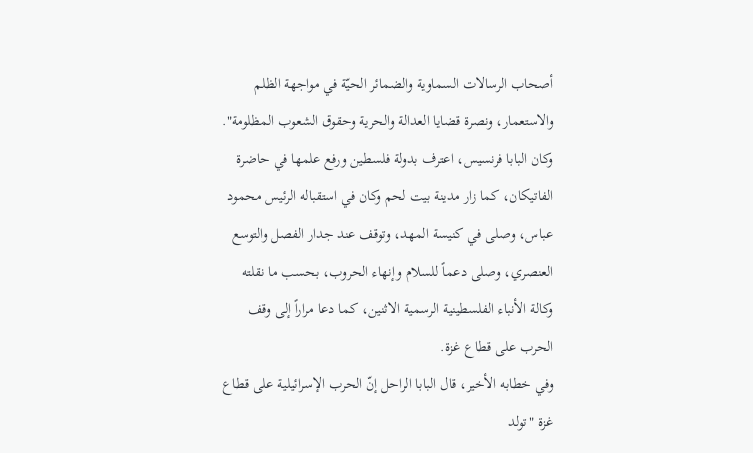أصحاب الرسالات السماوية والضمائر الحيّة في مواجهة الظلم والاستعمار، ونصرة قضايا العدالة والحرية وحقوق الشعوب المظلومة".
وكان البابا فرنسيس، اعترف بدولة فلسطين ورفع علمها في حاضرة الفاتيكان، كما زار مدينة بيت لحم وكان في استقباله الرئيس محمود عباس، وصلى في كنيسة المهد، وتوقف عند جدار الفصل والتوسع العنصري، وصلى دعماً للسلام وإنهاء الحروب، بحسب ما نقلته وكالة الأنباء الفلسطينية الرسمية الاثنين، كما دعا مراراً إلى وقف الحرب على قطاع غزة.
وفي خطابه الأخير، قال البابا الراحل إنّ الحرب الإسرائيلية على قطاع غزة "تولد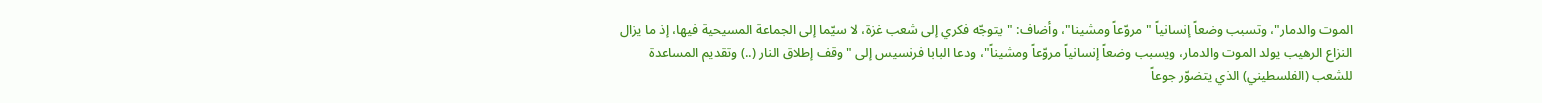الموت والدمار"، وتسبب وضعاً إنسانياً "مروّعاً ومشينا"، وأضاف: "يتوجّه فكري إلى شعب غزة، لا سيّما إلى الجماعة المسيحية فيها، إذ ما يزال النزاع الرهيب يولد الموت والدمار، ويسبب وضعاً إنسانياً مروّعاً ومشيناً"، ودعا البابا فرنسيس إلى "وقف إطلاق النار (..) وتقديم المساعدة للشعب (الفلسطيني) الذي يتضوّر جوعاً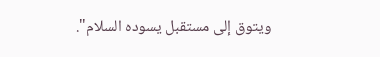ويتوق إلى مستقبل يسوده السلام".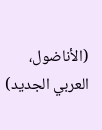(الأناضول، العربي الجديد)